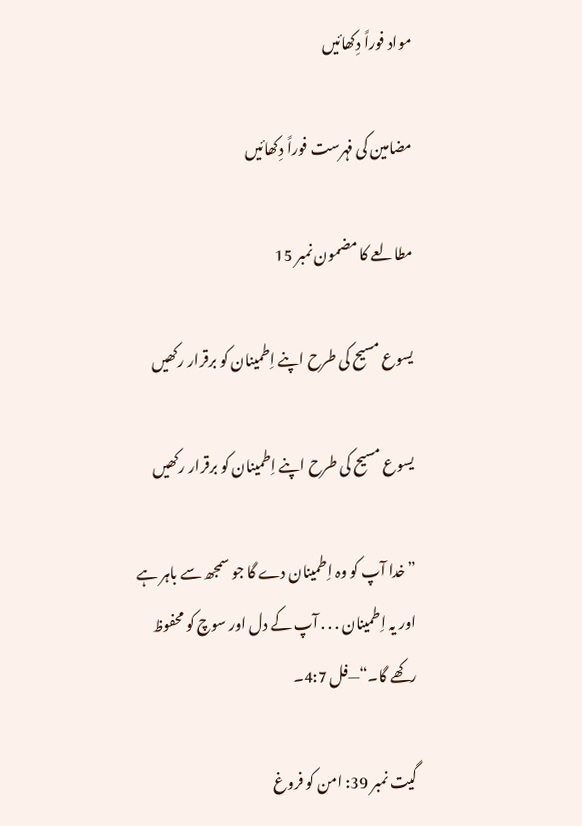مواد فوراً دِکھائیں

مضامین کی فہرست فوراً دِکھائیں

مطالعے کا مضمون نمبر 15

یسوع مسیح کی طرح اپنے اِطمینان کو برقرار رکھیں

یسوع مسیح کی طرح اپنے اِطمینان کو برقرار رکھیں

”خدا آپ کو وہ اِطمینان دے گا جو سمجھ سے باہر ہے اور یہ اِطمینان . . . آپ کے دل اور سوچ کو محفوظ رکھے گا۔“—فل 4:7۔

گیت نمبر 39: امن کو فروغ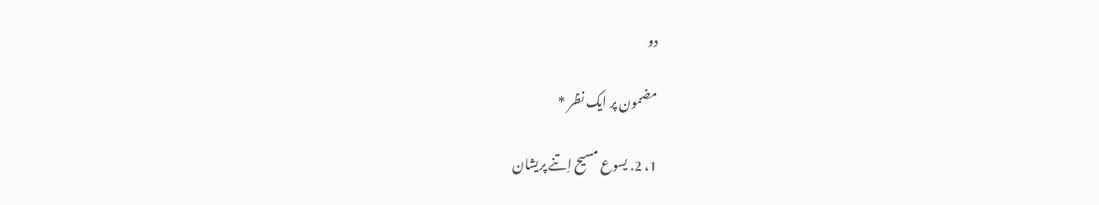دو

مضمون پر ایک نظر *

1، 2. یسوع مسیح اِتنے پریشان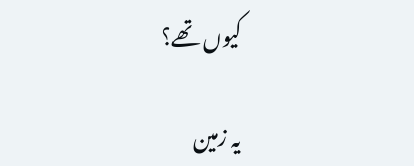کیوں تھے؟

یہ زمین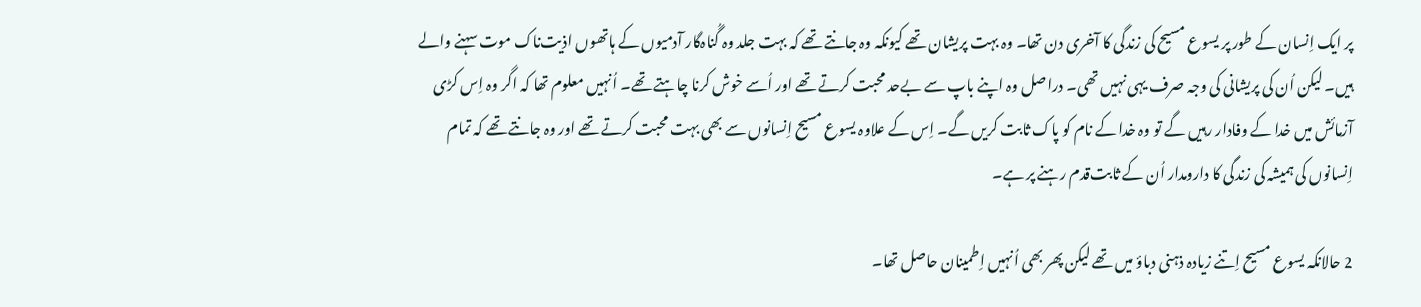پر ایک اِنسان کے طور پر یسوع مسیح کی زندگی کا آخری دن تھا۔ وہ بہت پریشان تھے کیونکہ وہ جانتے تھے کہ بہت جلد وہ گُناہ‌گار آدمیوں کے ہاتھوں اذیت‌ناک موت سہنے والے ہیں۔ لیکن اُن کی پریشانی کی وجہ صرف یہی نہیں تھی۔ دراصل وہ اپنے باپ سے بےحد محبت کرتے تھے اور اُسے خوش کرنا چاہتے تھے۔ اُنہیں معلوم تھا کہ اگر وہ اِس کڑی آزمائش میں خدا کے وفادار رہیں گے تو وہ خدا کے نام کو پاک ثابت کریں گے۔ اِس کے علاوہ یسوع مسیح اِنسانوں سے بھی بہت محبت کرتے تھے اور وہ جانتے تھے کہ تمام اِنسانوں کی ہمیشہ کی زندگی کا دارومدار اُن کے ثابت‌قدم رہنے پر ہے۔

2 حالانکہ یسوع مسیح اِتنے زیادہ ذہنی دباؤ میں تھے لیکن پھر بھی اُنہیں اِطمینان حاصل تھا۔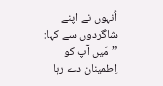اُنہوں نے اپنے شاگردوں سے کہا: ”مَیں آپ کو اِطمینان دے رہا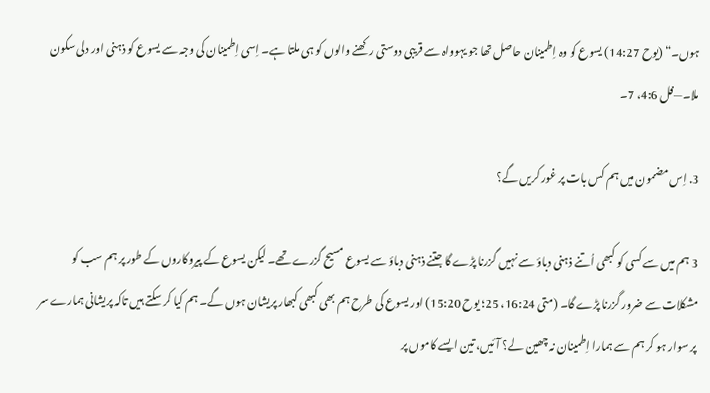ہوں۔“ (یوح 14:27) یسوع کو وہ اِطمینان حاصل تھا جو یہوواہ سے قریبی دوستی رکھنے والوں کو ہی ملتا ہے۔ اِسی اِطمینان کی وجہ سے یسوع کو ذہنی اور دلی سکون ملا۔—فل 4:6، 7۔

3. اِس مضمون میں ہم کس بات پر غور کریں گے؟

3 ہم میں سے کسی کو کبھی اُتنے ذہنی دباؤ سے نہیں گزرنا پڑے گا جتنے ذہنی دباؤ سے یسوع مسیح گزرے تھے۔ لیکن یسوع کے پیروکاروں کے طور پر ہم سب کو مشکلات سے ضرور گزرنا پڑے گا۔ (متی 16:24، 25؛ یوح 15:20) اور یسوع کی طرح ہم بھی کبھی کبھار پریشان ہوں گے۔ ہم کیا کر سکتے ہیں تاکہ پریشانی ہمارے سر پر سوار ہو کر ہم سے ہمارا اِطمینان نہ چھین لے؟ آئیں، تین ایسے کاموں پر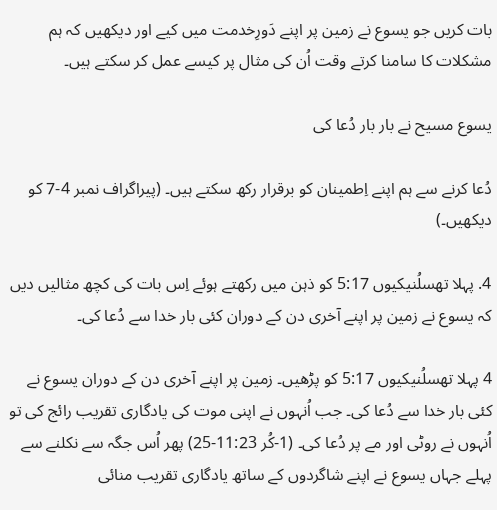بات کریں جو یسوع نے زمین پر اپنے دَورِخدمت میں کیے اور دیکھیں کہ ہم مشکلات کا سامنا کرتے وقت اُن کی مثال پر کیسے عمل کر سکتے ہیں۔

یسوع مسیح نے بار بار دُعا کی

دُعا کرنے سے ہم اپنے اِطمینان کو برقرار رکھ سکتے ہیں۔ (پیراگراف نمبر 4-7 کو دیکھیں۔)

4. پہلا تھسلُنیکیوں 5:17 کو ذہن میں رکھتے ہوئے اِس بات کی کچھ مثالیں دیں کہ یسوع نے زمین پر اپنے آخری دن کے دوران کئی بار خدا سے دُعا کی۔

4 پہلا تھسلُنیکیوں 5:17 کو پڑھیں۔ زمین پر اپنے آخری دن کے دوران یسوع نے کئی بار خدا سے دُعا کی۔ جب اُنہوں نے اپنی موت کی یادگاری تقریب رائج کی تو اُنہوں نے روٹی اور مے پر دُعا کی۔ (1-کُر 11:23-25) پھر اُس جگہ سے نکلنے سے پہلے جہاں یسوع نے اپنے شاگردوں کے ساتھ یادگاری تقریب منائی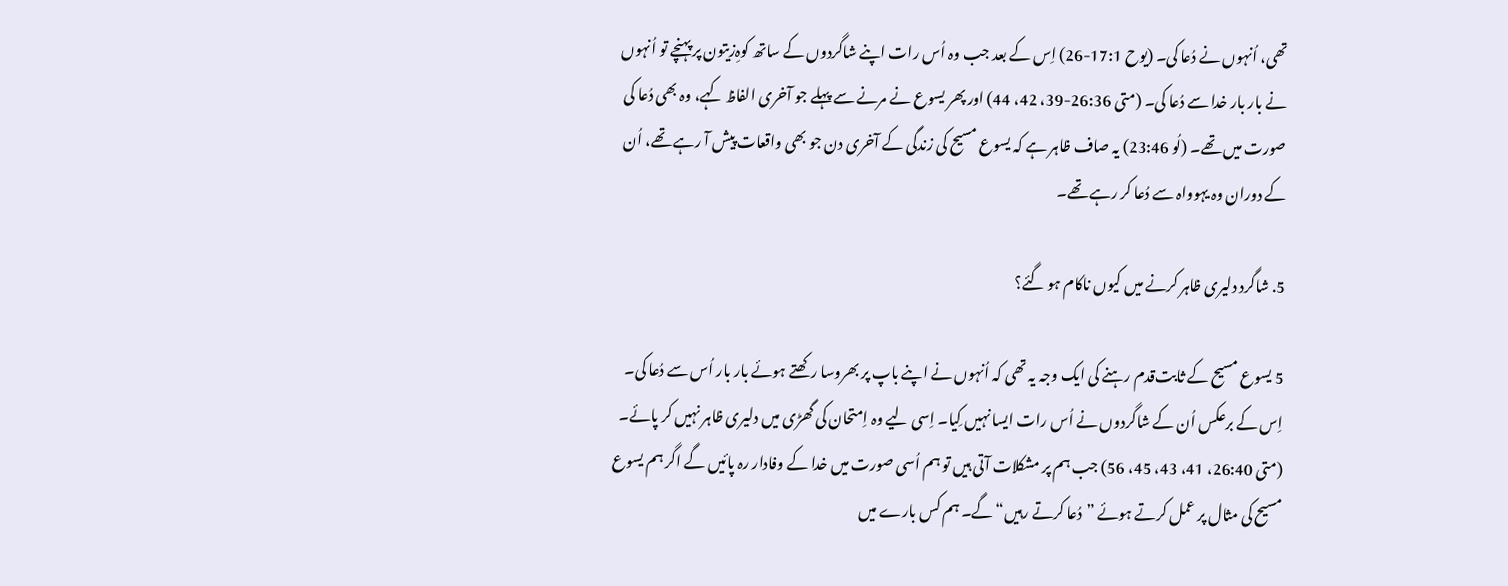تھی، اُنہوں نے دُعا کی۔ (یوح 17:1-26) اِس کے بعد جب وہ اُس رات اپنے شاگردوں کے ساتھ کوہِ‌زیتون پر پہنچے تو اُنہوں نے بار بار خدا سے دُعا کی۔ (متی 26:36-39، 42، 44) اور پھر یسوع نے مرنے سے پہلے جو آخری الفاظ کہے، وہ بھی دُعا کی صورت میں تھے۔ (لُو 23:46) یہ صاف ظاہر ہے کہ یسوع مسیح کی زندگی کے آخری دن جو بھی واقعات پیش آ رہے تھے، اُن کے دوران وہ یہوواہ سے دُعا کر رہے تھے۔

5. شاگرد دلیری ظاہر کرنے میں کیوں ناکام ہو گئے؟

5 یسوع مسیح کے ثابت‌قدم رہنے کی ایک وجہ یہ تھی کہ اُنہوں نے اپنے باپ پر بھروسا رکھتے ہوئے بار بار اُس سے دُعا کی۔ اِس کے برعکس اُن کے شاگردوں نے اُس رات ایسا نہیں کِیا۔ اِسی لیے وہ اِمتحان کی گھڑی میں دلیری ظاہر نہیں کر پائے۔ (متی 26:40، 41، 43، 45، 56) جب ہم پر مشکلات آتی ہیں تو ہم اُسی صورت میں خدا کے وفادار رہ پائیں گے اگر ہم یسوع مسیح کی مثال پر عمل کرتے ہوئے ”دُعا کرتے رہیں“ گے۔ ہم کس بارے میں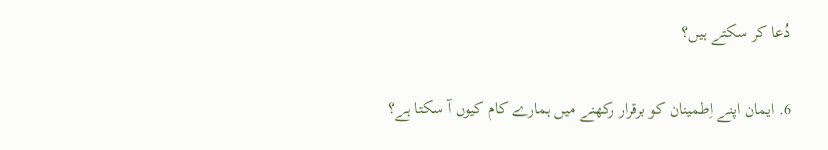دُعا کر سکتے ہیں؟

6. ایمان اپنے اِطمینان کو برقرار رکھنے میں ہمارے کام کیوں آ سکتا ہے؟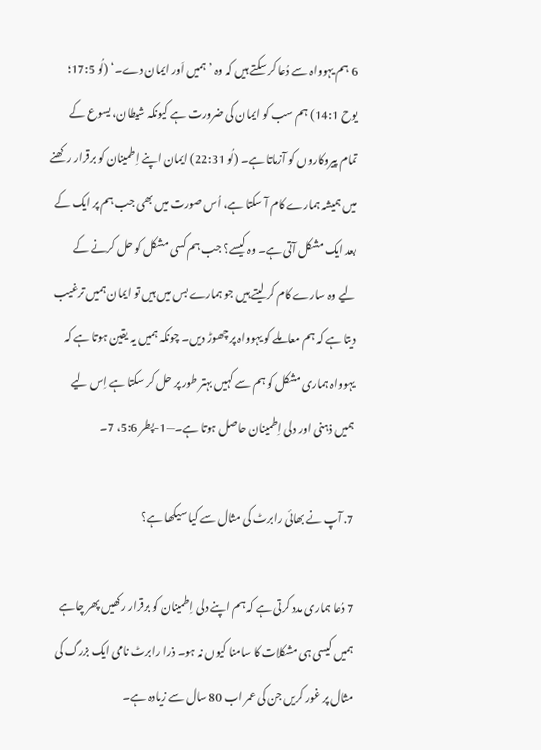6 ہم یہوواہ سے دُعا کر سکتے ہیں کہ وہ ’ہمیں اَور ایمان دے۔‘ (لُو 17:5؛ یوح 14:1) ہم سب کو ایمان کی ضرورت ہے کیونکہ شیطان، یسوع کے تمام پیروکاروں کو آزماتا ہے۔ (لُو 22:31) ایمان اپنے اِطمینان کو برقرار رکھنے میں ہمیشہ ہمارے کام آ سکتا ہے، اُس صورت میں بھی جب ہم پر ایک کے بعد ایک مشکل آتی ہے۔ وہ کیسے؟ جب ہم کسی مشکل کو حل کرنے کے لیے وہ سارے کام کر لیتے ہیں جو ہمارے بس میں ہیں تو ایمان ہمیں ترغیب دیتا ہے کہ ہم معاملے کو یہوواہ پر چھوڑ دیں۔ چونکہ ہمیں یہ یقین ہوتا ہے کہ یہوواہ ہماری مشکل کو ہم سے کہیں بہتر طور پر حل کر سکتا ہے اِس لیے ہمیں ذہنی اور دلی اِطمینان حاصل ہوتا ہے۔—1-پطر 5:6، 7۔

7. آپ نے بھائی رابرٹ کی مثال سے کیا سیکھا ہے؟

7 دُعا ہماری مدد کرتی ہے کہ ہم اپنے دلی اِطمینان کو برقرار رکھیں پھر چاہے ہمیں کیسی ہی مشکلات کا سامنا کیوں نہ ہو۔ ذرا رابرٹ نامی ایک بزرگ کی مثال پر غور کریں جن کی عمر اب 80 سال سے زیادہ ہے۔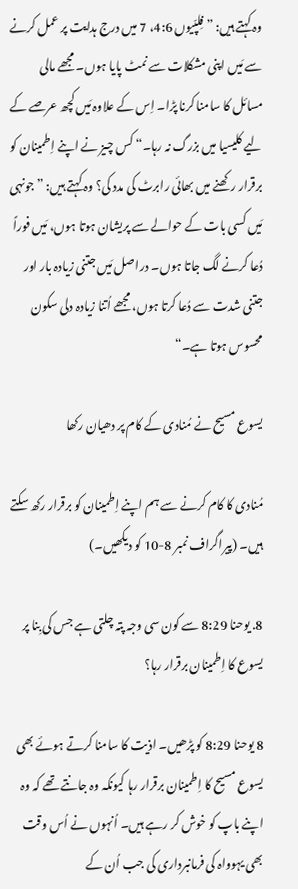وہ کہتے ہیں: ”فِلپّیوں 4:6، 7 میں درج ہدایت پر عمل کرنے سے مَیں اپنی مشکلات سے نمٹ پایا ہوں۔ مجھے مالی مسائل کا سامنا کرنا پڑا۔ اِس کے علاوہ مَیں کچھ عرصے کے لیے کلیسیا میں بزرگ نہ رہا۔“ کس چیز نے اپنے اِطمینان کو برقرار رکھنے میں بھائی رابرٹ کی مدد کی؟ وہ کہتے ہیں: ”جونہی مَیں کسی بات کے حوالے سے پریشان ہوتا ہوں، مَیں فوراً دُعا کرنے لگ جاتا ہوں۔ دراصل مَیں جتنی زیادہ بار اور جتنی شدت سے دُعا کرتا ہوں، مجھے اُتنا زیادہ دلی سکون محسوس ہوتا ہے۔“

یسوع مسیح نے مُنادی کے کام پر دھیان رکھا

مُنادی کا کام کرنے سے ہم اپنے اِطمینان کو برقرار رکھ سکتے ہیں۔ (پیراگراف نمبر 8-10 کو دیکھیں۔)

8. یوحنا 8:29 سے کون سی وجہ پتہ چلتی ہے جس کی بِنا پر یسوع کا اِطمینان برقرار رہا؟

8 یوحنا 8:29 کو پڑھیں۔ اذیت کا سامنا کرتے ہوئے بھی یسوع مسیح کا اِطمینان برقرار رہا کیونکہ وہ جانتے تھے کہ وہ اپنے باپ کو خوش کر رہے ہیں۔ اُنہوں نے اُس وقت بھی یہوواہ کی فرمانبرداری کی جب اُن کے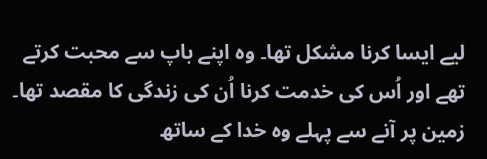لیے ایسا کرنا مشکل تھا۔ وہ اپنے باپ سے محبت کرتے تھے اور اُس کی خدمت کرنا اُن کی زندگی کا مقصد تھا۔ زمین پر آنے سے پہلے وہ خدا کے ساتھ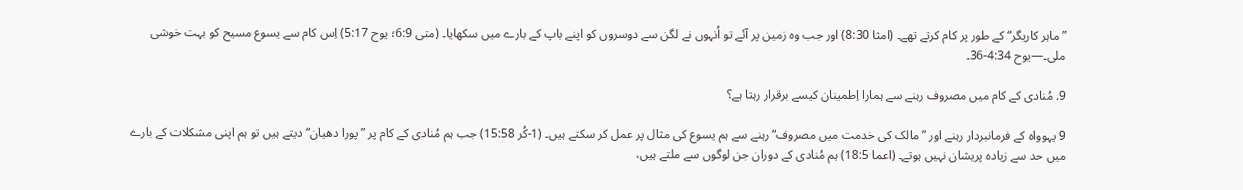”ماہر کاریگر“ کے طور پر کام کرتے تھے۔ (امثا 8:30) اور جب وہ زمین پر آئے تو اُنہوں نے لگن سے دوسروں کو اپنے باپ کے بارے میں سکھایا۔ (متی 6:9؛ یوح 5:17) اِس کام سے یسوع مسیح کو بہت خوشی ملی۔—یوح 4:34-36۔

9. مُنادی کے کام میں مصروف رہنے سے ہمارا اِطمینان کیسے برقرار رہتا ہے؟

9 یہوواہ کے فرمانبردار رہنے اور ”مالک کی خدمت میں مصروف“ رہنے سے ہم یسوع کی مثال پر عمل کر سکتے ہیں۔ (1-کُر 15:58) جب ہم مُنادی کے کام پر ”پورا دھیان“ دیتے ہیں تو ہم اپنی مشکلات کے بارے میں حد سے زیادہ پریشان نہیں ہوتے۔ (اعما 18:5) ہم مُنادی کے دوران جن لوگوں سے ملتے ہیں،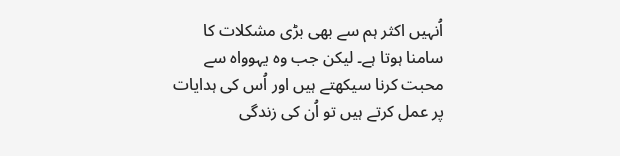اُنہیں اکثر ہم سے بھی بڑی مشکلات کا سامنا ہوتا ہے۔ لیکن جب وہ یہوواہ سے محبت کرنا سیکھتے ہیں اور اُس کی ہدایات پر عمل کرتے ہیں تو اُن کی زندگی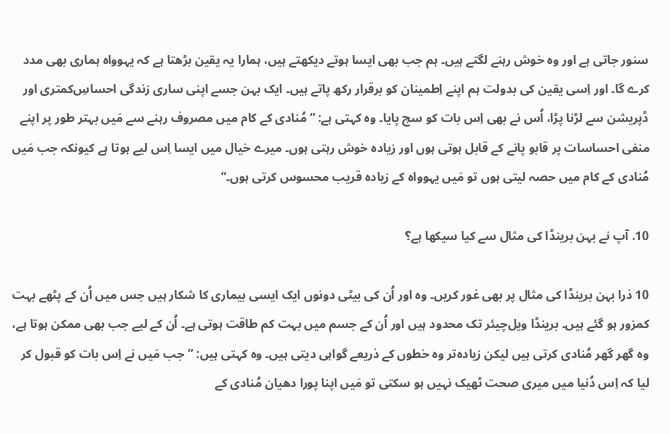سنور جاتی ہے اور وہ خوش رہنے لگتے ہیں۔ ہم جب بھی ایسا ہوتے دیکھتے ہیں، ہمارا یہ یقین بڑھتا ہے کہ یہوواہ ہماری بھی مدد کرے گا۔ اور اِسی یقین کی بدولت ہم اپنے اِطمینان کو برقرار رکھ پاتے ہیں۔ ایک بہن جسے اپنی ساری زندگی احساسِ‌کمتری اور ڈپریشن سے لڑنا پڑا، اُس نے بھی اِس بات کو سچ پایا۔ وہ کہتی ہے: ”مُنادی کے کام میں مصروف رہنے سے مَیں بہتر طور پر اپنے منفی احساسات پر قابو پانے کے قابل ہوتی ہوں اور زیادہ خوش رہتی ہوں۔ میرے خیال میں ایسا اِس لیے ہوتا ہے کیونکہ جب مَیں مُنادی کے کام میں حصہ لیتی ہوں تو مَیں یہوواہ کے زیادہ قریب محسوس کرتی ہوں۔“

10. آپ نے بہن برینڈا کی مثال سے کیا سیکھا ہے؟

10 ذرا بہن برینڈا کی مثال پر بھی غور کریں۔ وہ اور اُن کی بیٹی دونوں ایک ایسی بیماری کا شکار ہیں جس میں اُن کے پٹھے بہت کمزور ہو گئے ہیں۔ برینڈا ویل‌چیئر تک محدود ہیں اور اُن کے جسم میں بہت کم طاقت ہوتی ہے۔ اُن کے لیے جب بھی ممکن ہوتا ہے، وہ گھر گھر مُنادی کرتی ہیں لیکن زیادہ‌تر وہ خطوں کے ذریعے گواہی دیتی ہیں۔ وہ کہتی ہیں: ”جب مَیں نے اِس بات کو قبول کر لیا کہ اِس دُنیا میں میری صحت ٹھیک نہیں ہو سکتی تو مَیں اپنا پورا دھیان مُنادی کے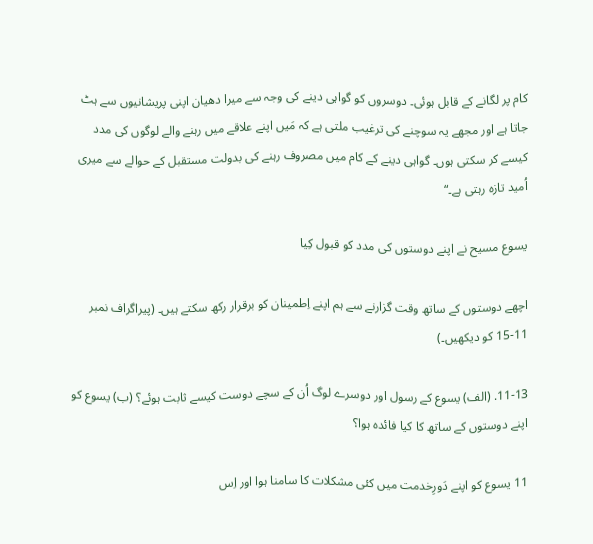کام پر لگانے کے قابل ہوئی۔ دوسروں کو گواہی دینے کی وجہ سے میرا دھیان اپنی پریشانیوں سے ہٹ جاتا ہے اور مجھے یہ سوچنے کی ترغیب ملتی ہے کہ مَیں اپنے علاقے میں رہنے والے لوگوں کی مدد کیسے کر سکتی ہوں۔ گواہی دینے کے کام میں مصروف رہنے کی بدولت مستقبل کے حوالے سے میری اُمید تازہ رہتی ہے۔“

یسوع مسیح نے اپنے دوستوں کی مدد کو قبول کِیا

اچھے دوستوں کے ساتھ وقت گزارنے سے ہم اپنے اِطمینان کو برقرار رکھ سکتے ہیں۔ (پیراگراف نمبر 11-15 کو دیکھیں۔)

11-13. (الف) یسوع کے رسول اور دوسرے لوگ اُن کے سچے دوست کیسے ثابت ہوئے؟ (ب) یسوع کو اپنے دوستوں کے ساتھ کا کیا فائدہ ہوا؟

11 یسوع کو اپنے دَورِخدمت میں کئی مشکلات کا سامنا ہوا اور اِس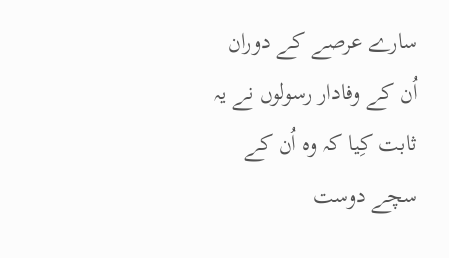سارے عرصے کے دوران اُن کے وفادار رسولوں نے یہ ثابت کِیا کہ وہ اُن کے سچے دوست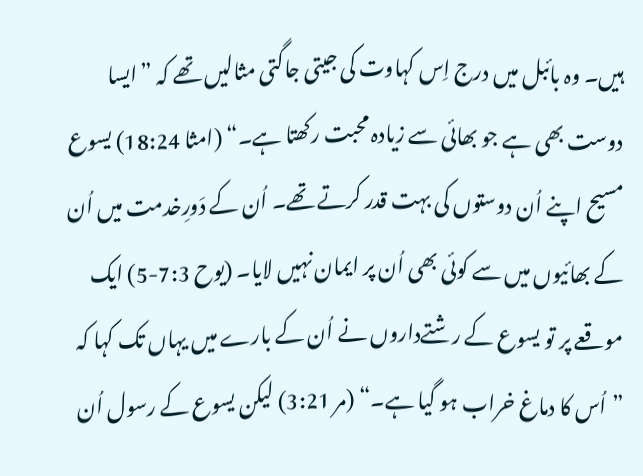ہیں۔ وہ بائبل میں درج اِس کہاوت کی جیتی جاگتی مثالیں تھے کہ ”ایسا دوست بھی ہے جو بھائی سے زیادہ محبت رکھتا ہے۔“ (امثا 18:24) یسوع مسیح اپنے اُن دوستوں کی بہت قدر کرتے تھے۔ اُن کے دَورِخدمت میں اُن کے بھائیوں میں سے کوئی بھی اُن پر ایمان نہیں لایا۔ (یوح 7:3-5) ایک موقعے پر تو یسوع کے رشتےداروں نے اُن کے بارے میں یہاں تک کہا کہ ”اُس کا دماغ خراب ہو گیا ہے۔“ (مر 3:21) لیکن یسوع کے رسول اُن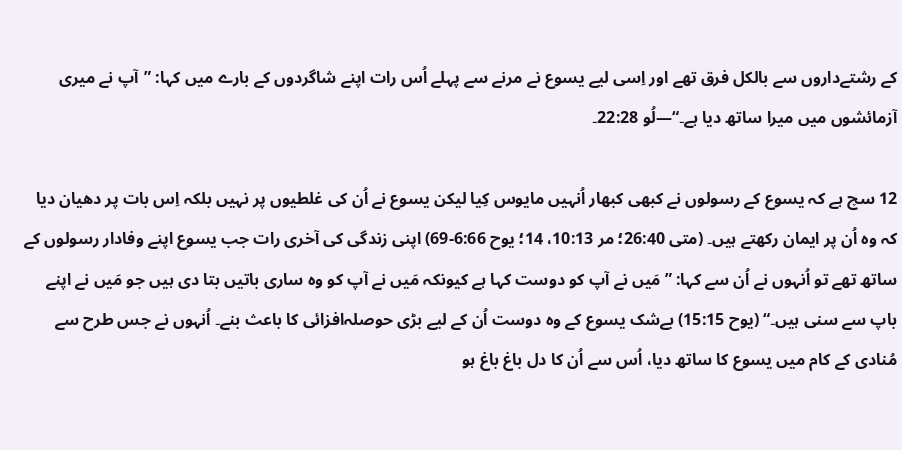کے رشتےداروں سے بالکل فرق تھے اور اِسی لیے یسوع نے مرنے سے پہلے اُس رات اپنے شاگردوں کے بارے میں کہا: ”آپ نے میری آزمائشوں میں میرا ساتھ دیا ہے۔“—لُو 22:28۔

12 سچ ہے کہ یسوع کے رسولوں نے کبھی کبھار اُنہیں مایوس کِیا لیکن یسوع نے اُن کی غلطیوں پر نہیں بلکہ اِس بات پر دھیان دیا کہ وہ اُن پر ایمان رکھتے ہیں۔ (متی 26:40؛ مر 10:13، 14؛ یوح 6:66-69) اپنی زندگی کی آخری رات جب یسوع اپنے وفادار رسولوں کے ساتھ تھے تو اُنہوں نے اُن سے کہا: ”مَیں نے آپ کو دوست کہا ہے کیونکہ مَیں نے آپ کو وہ ساری باتیں بتا دی ہیں جو مَیں نے اپنے باپ سے سنی ہیں۔“ (یوح 15:15) بےشک یسوع کے وہ دوست اُن کے لیے بڑی حوصلہ‌افزائی کا باعث بنے۔ اُنہوں نے جس طرح سے مُنادی کے کام میں یسوع کا ساتھ دیا، اُس سے اُن کا دل باغ باغ ہو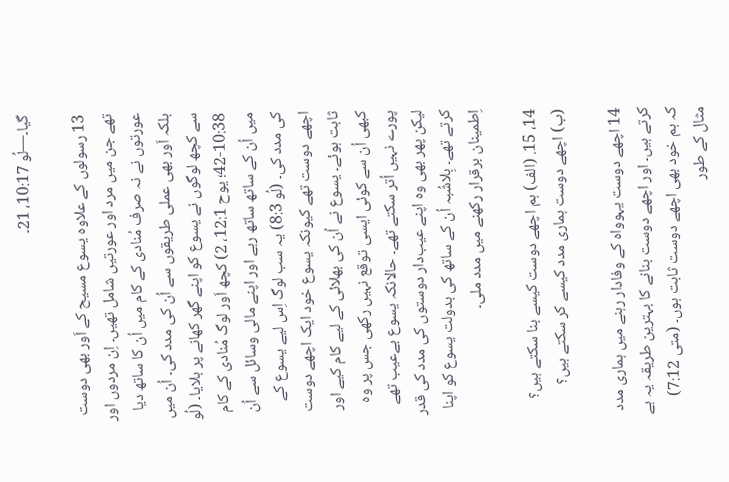گیا۔—لُو 10:17، 21۔

13 رسولوں کے علاوہ یسوع مسیح کے اَور بھی دوست تھے جن میں مرد اور عورتیں شامل تھیں۔ اِن مردوں اور عورتوں نے نہ صرف مُنادی کے کام میں اُن کا ساتھ دیا بلکہ اَور بھی عملی طریقوں سے اُن کی مدد کی۔ اُن میں سے کچھ لوگوں نے یسوع کو اپنے گھر کھانے پر بلایا۔ (لُو 10:38-42؛ یوح 12:1، 2) کچھ اَور لوگ مُنادی کے کام میں اُن کے ساتھ ساتھ رہے اور اپنے مالی وسائل سے اُن کی مدد کی۔ (لُو 8:3) یہ سب لوگ اِس لیے یسوع کے اچھے دوست تھے کیونکہ یسوع خود ایک اچھے دوست ثابت ہوئے۔ یسوع نے اُن کی بھلائی کے لیے کام کیے اور کبھی اُن سے کوئی ایسی توقع نہیں رکھی جس پر وہ پورے نہیں اُتر سکتے تھے۔ حالانکہ یسوع بےعیب تھے لیکن پھر بھی وہ اپنے عیب‌دار دوستوں کی مدد کی قدر کرتے تھے۔ بِلاشُبہ اُن کے ساتھ کی بدولت یسوع کو اپنا اِطمینان برقرار رکھنے میں مدد ملی۔

14، 15. (الف) ہم اچھے دوست کیسے بنا سکتے ہیں؟ (ب) اچھے دوست ہماری مدد کیسے کر سکتے ہیں؟

14 اچھے دوست یہوواہ کے وفادار رہنے میں ہماری مدد کرتے ہیں۔ اور اچھے دوست بنانے کا بہترین طریقہ یہ ہے کہ ہم خود بھی اچھے دوست ثابت ہوں۔ (متی 7:12) مثال کے طور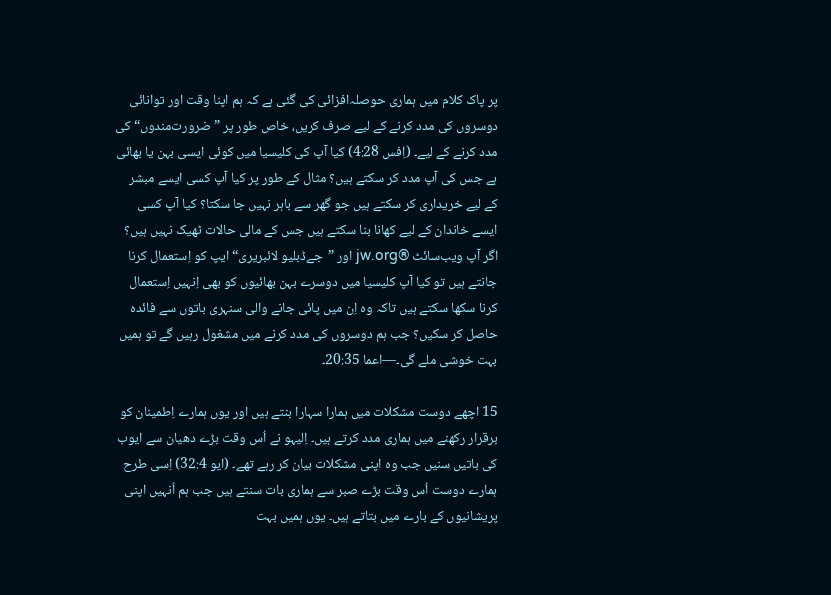پر پاک کلام میں ہماری حوصلہ‌افزائی کی گئی ہے کہ ہم اپنا وقت اور توانائی دوسروں کی مدد کرنے کے لیے صرف کریں، خاص طور پر ”ضرورت‌مندوں“ کی مدد کرنے کے لیے۔ (اِفس 4:28) کیا آپ کی کلیسیا میں کوئی ایسی بہن یا بھائی ہے جس کی آپ مدد کر سکتے ہیں؟ مثال کے طور پر کیا آپ کسی ایسے مبشر کے لیے خریداری کر سکتے ہیں جو گھر سے باہر نہیں جا سکتا؟ کیا آپ کسی ایسے خاندان کے لیے کھانا بنا سکتے ہیں جس کے مالی حالات ٹھیک نہیں ہیں؟ اگر آپ ویب‌سائٹ ®jw.org اور ”جےڈبلیو لائبریری“ ایپ کو اِستعمال کرنا جانتے ہیں تو کیا آپ کلیسیا میں دوسرے بہن بھائیوں کو بھی اِنہیں اِستعمال کرنا سکھا سکتے ہیں تاکہ وہ اِن میں پائی جانے والی سنہری باتوں سے فائدہ حاصل کر سکیں؟ جب ہم دوسروں کی مدد کرنے میں مشغول رہیں گے تو ہمیں بہت خوشی ملے گی۔—اعما 20:35۔

15 اچھے دوست مشکلات میں ہمارا سہارا بنتے ہیں اور یوں ہمارے اِطمینان کو برقرار رکھنے میں ہماری مدد کرتے ہیں۔ اِلیہو نے اُس وقت بڑے دھیان سے ایوب کی باتیں سنیں جب وہ اپنی مشکلات بیان کر رہے تھے۔ (ایو 32:4) اِسی طرح ہمارے دوست اُس وقت بڑے صبر سے ہماری بات سنتے ہیں جب ہم اُنہیں اپنی پریشانیوں کے بارے میں بتاتے ہیں۔ یوں ہمیں بہت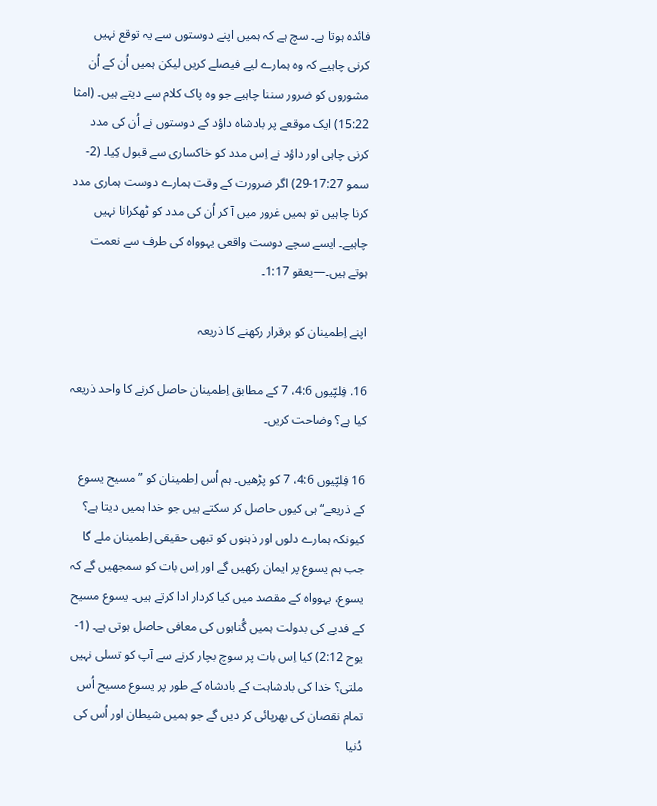فائدہ ہوتا ہے۔ سچ ہے کہ ہمیں اپنے دوستوں سے یہ توقع نہیں کرنی چاہیے کہ وہ ہمارے لیے فیصلے کریں لیکن ہمیں اُن کے اُن مشوروں کو ضرور سننا چاہیے جو وہ پاک کلام سے دیتے ہیں۔ (امثا 15:22) ایک موقعے پر بادشاہ داؤد کے دوستوں نے اُن کی مدد کرنی چاہی اور داؤد نے اِس مدد کو خاکساری سے قبول کِیا۔ (2-سمو 17:27-29) اگر ضرورت کے وقت ہمارے دوست ہماری مدد کرنا چاہیں تو ہمیں غرور میں آ کر اُن کی مدد کو ٹھکرانا نہیں چاہیے۔ ایسے سچے دوست واقعی یہوواہ کی طرف سے نعمت ہوتے ہیں۔—یعقو 1:17۔

اپنے اِطمینان کو برقرار رکھنے کا ذریعہ

16. فِلپّیوں 4:6، 7 کے مطابق اِطمینان حاصل کرنے کا واحد ذریعہ کیا ہے؟ وضاحت کریں۔

16 فِلپّیوں 4:6، 7 کو پڑھیں۔ ہم اُس اِطمینان کو ”مسیح یسوع کے ذریعے“ ہی کیوں حاصل کر سکتے ہیں جو خدا ہمیں دیتا ہے؟ کیونکہ ہمارے دلوں اور ذہنوں کو تبھی حقیقی اِطمینان ملے گا جب ہم یسوع پر ایمان رکھیں گے اور اِس بات کو سمجھیں گے کہ یسوع، یہوواہ کے مقصد میں کیا کردار ادا کرتے ہیں۔ یسوع مسیح کے فدیے کی بدولت ہمیں گُناہوں کی معافی حاصل ہوتی ہے۔ (1-یوح 2:12) کیا اِس بات پر سوچ بچار کرنے سے آپ کو تسلی نہیں ملتی؟ خدا کی بادشاہت کے بادشاہ کے طور پر یسوع مسیح اُس تمام نقصان کی بھرپائی کر دیں گے جو ہمیں شیطان اور اُس کی دُنیا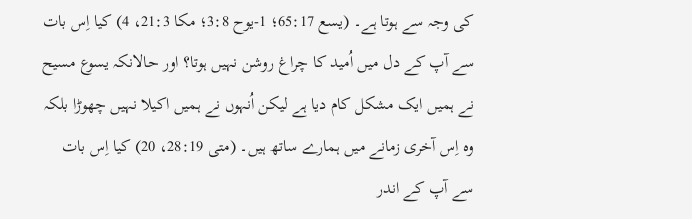کی وجہ سے ہوتا ہے۔ (یسع 65:17؛ 1-یوح 3:8؛ مکا 21:3، 4) کیا اِس بات سے آپ کے دل میں اُمید کا چراغ روشن نہیں ہوتا؟ اور حالانکہ یسوع مسیح نے ہمیں ایک مشکل کام دیا ہے لیکن اُنہوں نے ہمیں اکیلا نہیں چھوڑا بلکہ وہ اِس آخری زمانے میں ہمارے ساتھ ہیں۔ (متی 28:19، 20) کیا اِس بات سے آپ کے اندر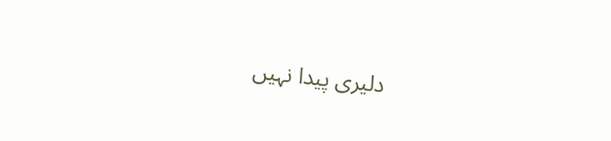دلیری پیدا نہیں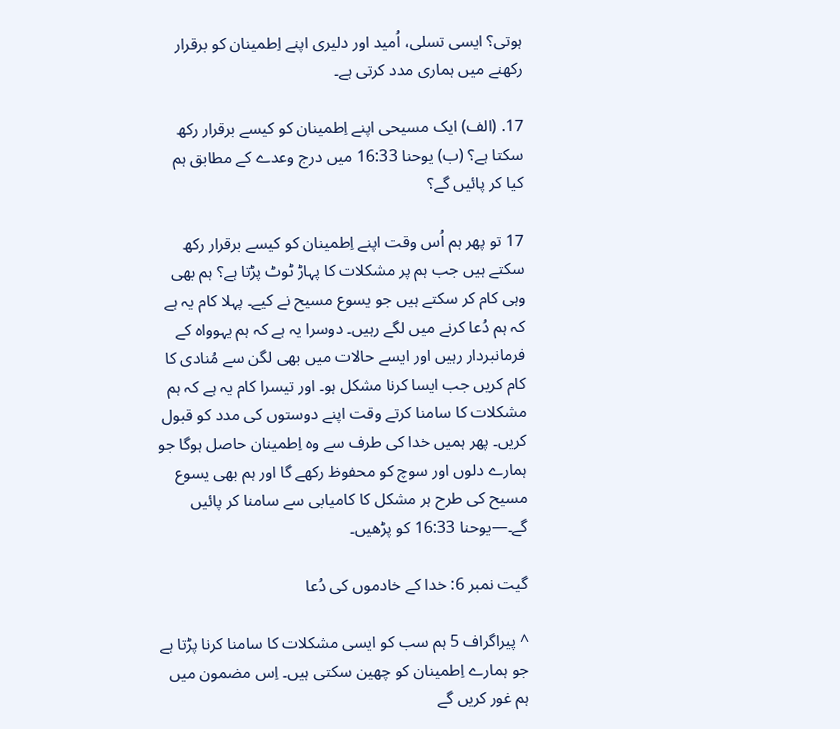ہوتی؟ ایسی تسلی، اُمید اور دلیری اپنے اِطمینان کو برقرار رکھنے میں ہماری مدد کرتی ہے۔

17. (الف) ایک مسیحی اپنے اِطمینان کو کیسے برقرار رکھ سکتا ہے؟ (ب) یوحنا 16:33 میں درج وعدے کے مطابق ہم کیا کر پائیں گے؟

17 تو پھر ہم اُس وقت اپنے اِطمینان کو کیسے برقرار رکھ سکتے ہیں جب ہم پر مشکلات کا پہاڑ ٹوٹ پڑتا ہے؟ ہم بھی وہی کام کر سکتے ہیں جو یسوع مسیح نے کیے۔ پہلا کام یہ ہے کہ ہم دُعا کرنے میں لگے رہیں۔ دوسرا یہ ہے کہ ہم یہوواہ کے فرمانبردار رہیں اور ایسے حالات میں بھی لگن سے مُنادی کا کام کریں جب ایسا کرنا مشکل ہو۔ اور تیسرا کام یہ ہے کہ ہم مشکلات کا سامنا کرتے وقت اپنے دوستوں کی مدد کو قبول کریں۔ پھر ہمیں خدا کی طرف سے وہ اِطمینان حاصل ہوگا جو ہمارے دلوں اور سوچ کو محفوظ رکھے گا اور ہم بھی یسوع مسیح کی طرح ہر مشکل کا کامیابی سے سامنا کر پائیں گے۔—یوحنا 16:33 کو پڑھیں۔

گیت نمبر 6: خدا کے خادموں کی دُعا

^ پیراگراف 5 ہم سب کو ایسی مشکلات کا سامنا کرنا پڑتا ہے جو ہمارے اِطمینان کو چھین سکتی ہیں۔ اِس مضمون میں ہم غور کریں گے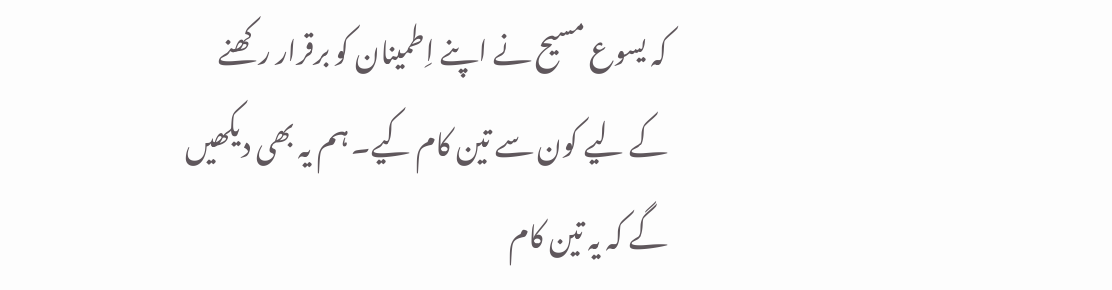کہ یسوع مسیح نے اپنے اِطمینان کو برقرار رکھنے کے لیے کون سے تین کام کیے۔ ہم یہ بھی دیکھیں گے کہ یہ تین کام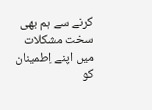کرنے سے ہم بھی سخت مشکلات میں اپنے اِطمینان کو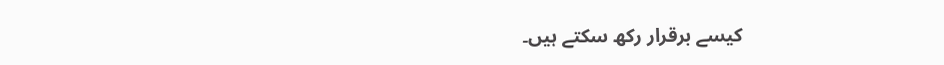کیسے برقرار رکھ سکتے ہیں۔